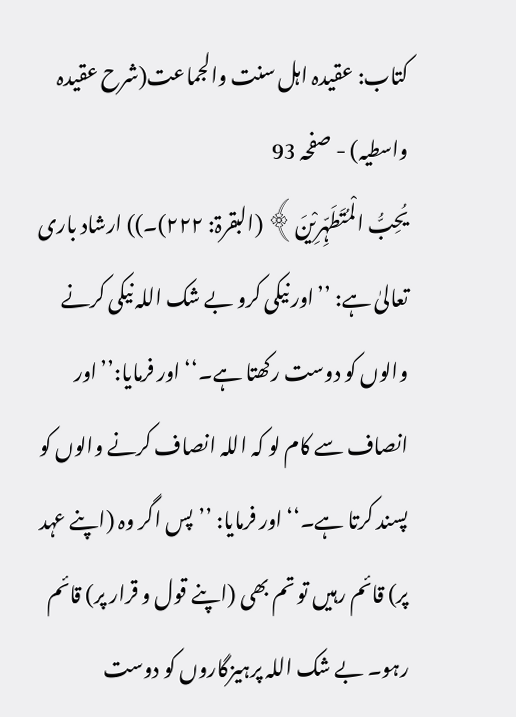کتاب: عقیدہ اہل سنت والجماعت(شرح عقیدہ واسطیہ) - صفحہ 93
یُحِبُّ الْمُتَطَہِّرِیْنَ﴾ (البقرۃ: ۲۲۲)۔)) ارشاد باری تعالیٰ ہے: ’’اور نیکی کرو بے شک اللہ نیکی کرنے والوں کو دوست رکھتا ہے۔‘‘ اور فرمایا:’’اور انصاف سے کام لو کہ اللہ انصاف کرنے والوں کو پسند کرتا ہے۔‘‘ اور فرمایا: ’’پس اگر وہ (اپنے عہد پر) قائم رہیں تو تم بھی (اپنے قول و قرار پر) قائم رہو۔ بے شک اللہ پرہیزگاروں کو دوست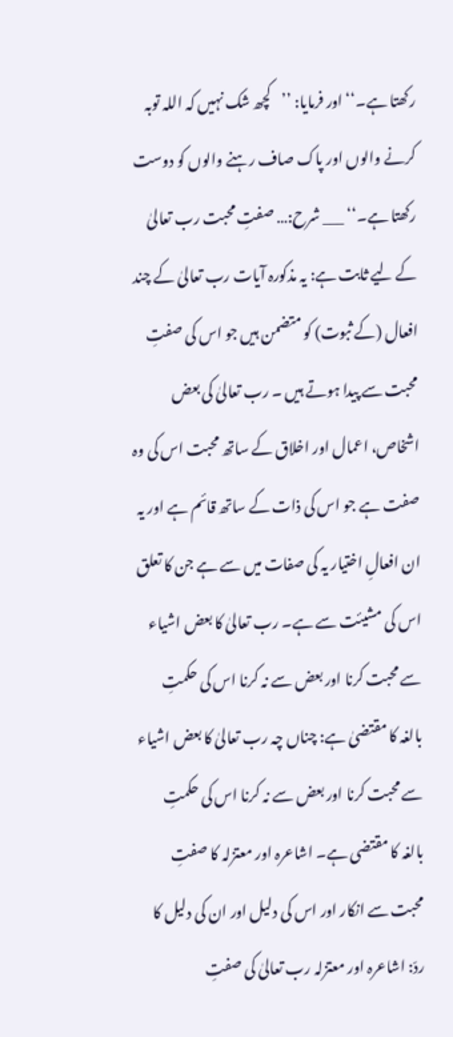رکھتا ہے۔‘‘ اور فرمایا: ’’کچھ شک نہیں کہ اللہ توبہ کرنے والوں اور پاک صاف رہنے والوں کو دوست رکھتا ہے۔‘‘ ___ شرح:… صفتِ محبت رب تعالیٰ کے لیے ثابت ہے: یہ مذکورہ آیات رب تعالیٰ کے چند افعال (کے ثبوت) کو متضمن ہیں جو اس کی صفتِ محبت سے پیدا ہوتے ہیں ۔ رب تعالیٰ کی بعض اشخاص، اعمال اور اخلاق کے ساتھ محبت اس کی وہ صفت ہے جو اس کی ذات کے ساتھ قائم ہے اور یہ ان افعالِ اختیار یہ کی صفات میں سے ہے جن کا تعلق اس کی مشیئت سے ہے۔ رب تعالیٰ کا بعض اشیاء سے محبت کرنا اور بعض سے نہ کرنا اس کی حکمتِ بالغہ کا مقتضیٰ ہے: چناں چہ رب تعالیٰ کا بعض اشیاء سے محبت کرنا اور بعض سے نہ کرنا اس کی حکمتِ بالغہ کا مقتضی ہے۔ اشاعرہ اور معتزلہ کا صفتِ محبت سے انکار اور اس کی دلیل اور ان کی دلیل کا ردّ: اشاعرہ اور معتزلہ رب تعالیٰ کی صفتِ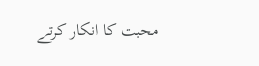محبت کا انکار کرتے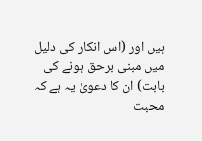ہیں اور (اس انکار کی دلیل میں مبنی برحق ہونے کی بابت) ان کا دعویٰ یہ ہے کہ محبت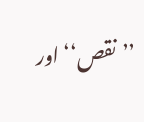’’نقص‘‘ اور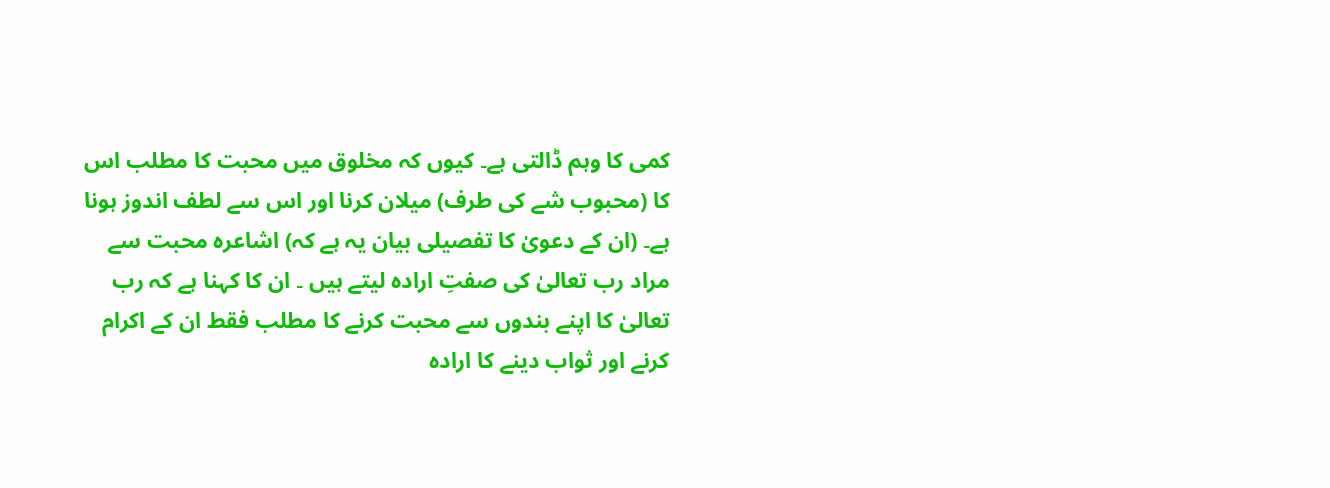کمی کا وہم ڈالتی ہے۔ کیوں کہ مخلوق میں محبت کا مطلب اس کا (محبوب شے کی طرف) میلان کرنا اور اس سے لطف اندوز ہونا ہے۔ (ان کے دعویٰ کا تفصیلی بیان یہ ہے کہ) اشاعرہ محبت سے مراد رب تعالیٰ کی صفتِ ارادہ لیتے ہیں ۔ ان کا کہنا ہے کہ رب تعالیٰ کا اپنے بندوں سے محبت کرنے کا مطلب فقط ان کے اکرام کرنے اور ثواب دینے کا ارادہ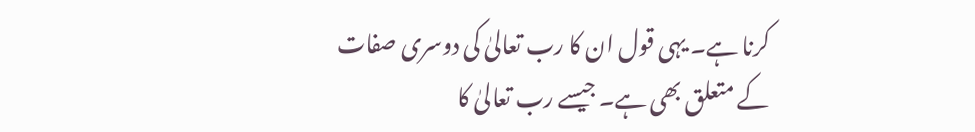کرنا ہے۔ یہی قول ان کا رب تعالیٰ کی دوسری صفات کے متعلق بھی ہے۔ جیسے رب تعالیٰ کا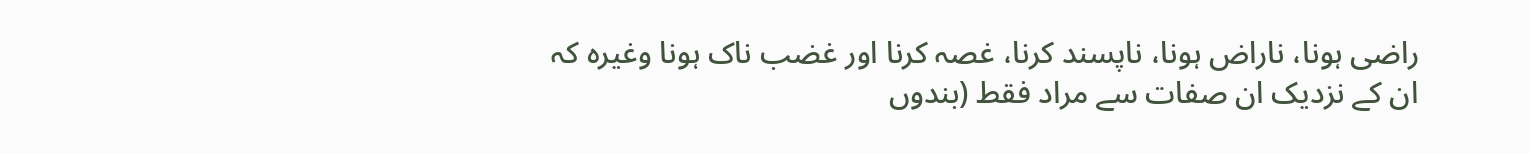راضی ہونا، ناراض ہونا، ناپسند کرنا، غصہ کرنا اور غضب ناک ہونا وغیرہ کہ ان کے نزدیک ان صفات سے مراد فقط (بندوں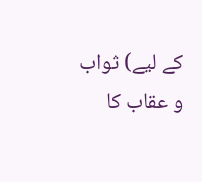کے لیے) ثواب و عقاب کا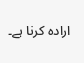ارادہ کرنا ہے۔